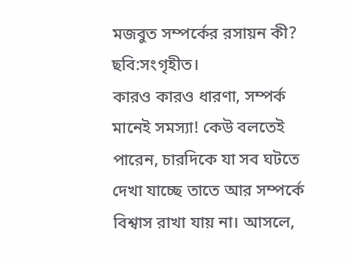মজবুত সম্পর্কের রসায়ন কী? ছবি:সংগৃহীত।
কারও কারও ধারণা, সম্পর্ক মানেই সমস্যা! কেউ বলতেই পারেন, চারদিকে যা সব ঘটতে দেখা যাচ্ছে তাতে আর সম্পর্কে বিশ্বাস রাখা যায় না। আসলে,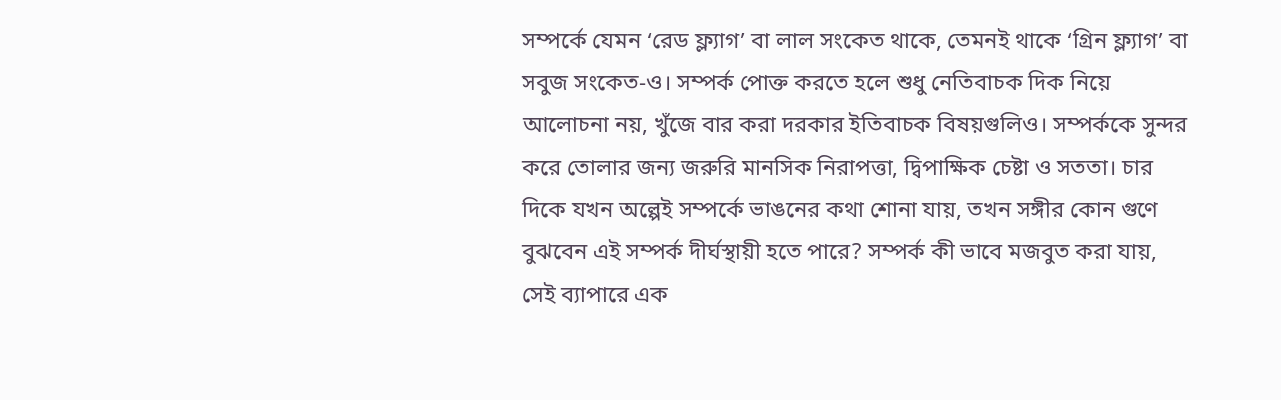সম্পর্কে যেমন ‘রেড ফ্ল্যাগ’ বা লাল সংকেত থাকে, তেমনই থাকে ‘গ্রিন ফ্ল্যাগ’ বা সবুজ সংকেত-ও। সম্পর্ক পোক্ত করতে হলে শুধু নেতিবাচক দিক নিয়ে আলোচনা নয়, খুঁজে বার করা দরকার ইতিবাচক বিষয়গুলিও। সম্পর্ককে সুন্দর করে তোলার জন্য জরুরি মানসিক নিরাপত্তা, দ্বিপাক্ষিক চেষ্টা ও সততা। চার দিকে যখন অল্পেই সম্পর্কে ভাঙনের কথা শোনা যায়, তখন সঙ্গীর কোন গুণে বুঝবেন এই সম্পর্ক দীর্ঘস্থায়ী হতে পারে? সম্পর্ক কী ভাবে মজবুত করা যায়, সেই ব্যাপারে এক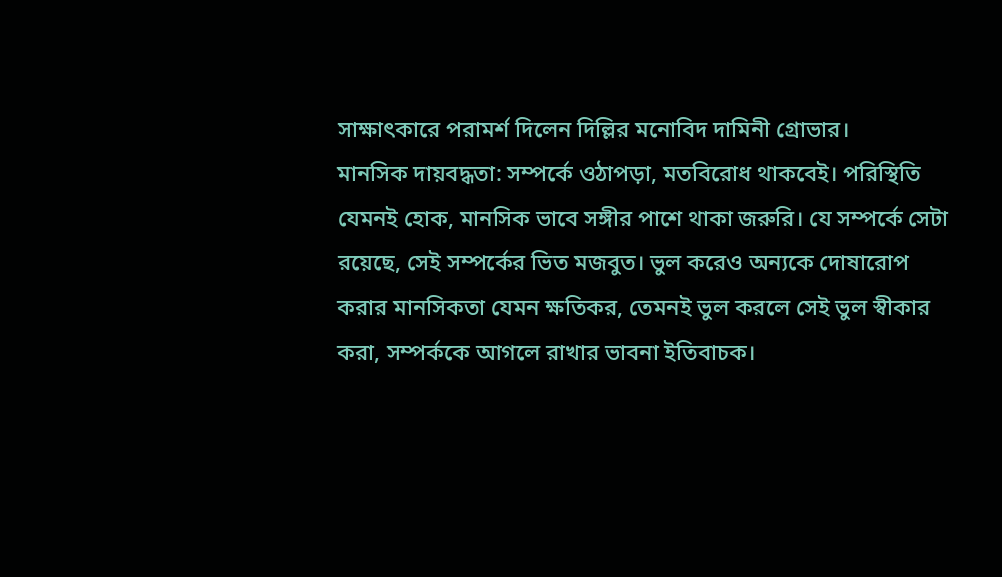সাক্ষাৎকারে পরামর্শ দিলেন দিল্লির মনোবিদ দামিনী গ্রোভার।
মানসিক দায়বদ্ধতা: সম্পর্কে ওঠাপড়া, মতবিরোধ থাকবেই। পরিস্থিতি যেমনই হোক, মানসিক ভাবে সঙ্গীর পাশে থাকা জরুরি। যে সম্পর্কে সেটা রয়েছে, সেই সম্পর্কের ভিত মজবুত। ভুল করেও অন্যকে দোষারোপ করার মানসিকতা যেমন ক্ষতিকর, তেমনই ভুল করলে সেই ভুল স্বীকার করা, সম্পর্ককে আগলে রাখার ভাবনা ইতিবাচক।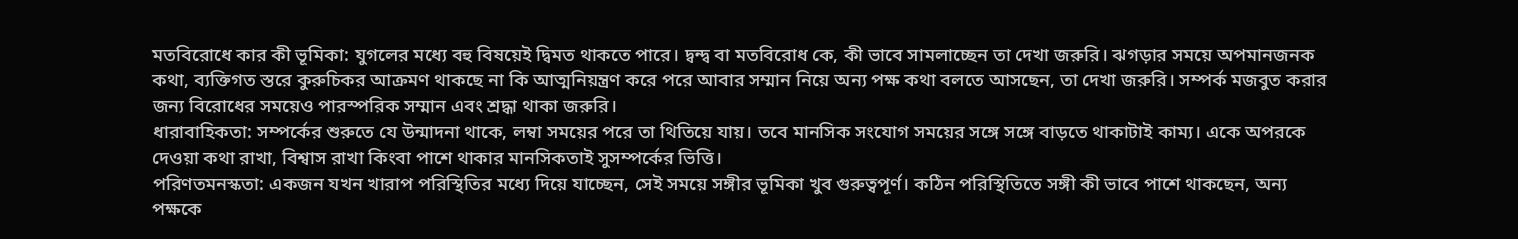মতবিরোধে কার কী ভূমিকা: যুগলের মধ্যে বহু বিষয়েই দ্বিমত থাকতে পারে। দ্বন্দ্ব বা মতবিরোধ কে, কী ভাবে সামলাচ্ছেন তা দেখা জরুরি। ঝগড়ার সময়ে অপমানজনক কথা, ব্যক্তিগত স্তরে কুরুচিকর আক্রমণ থাকছে না কি আত্মনিয়ন্ত্রণ করে পরে আবার সম্মান নিয়ে অন্য পক্ষ কথা বলতে আসছেন, তা দেখা জরুরি। সম্পর্ক মজবুত করার জন্য বিরোধের সময়েও পারস্পরিক সম্মান এবং শ্রদ্ধা থাকা জরুরি।
ধারাবাহিকতা: সম্পর্কের শুরুতে যে উন্মাদনা থাকে, লম্বা সময়ের পরে তা থিতিয়ে যায়। তবে মানসিক সংযোগ সময়ের সঙ্গে সঙ্গে বাড়তে থাকাটাই কাম্য। একে অপরকে দেওয়া কথা রাখা, বিশ্বাস রাখা কিংবা পাশে থাকার মানসিকতাই সুসম্পর্কের ভিত্তি।
পরিণতমনস্কতা: একজন যখন খারাপ পরিস্থিতির মধ্যে দিয়ে যাচ্ছেন, সেই সময়ে সঙ্গীর ভূমিকা খুব গুরুত্বপূর্ণ। কঠিন পরিস্থিতিতে সঙ্গী কী ভাবে পাশে থাকছেন, অন্য পক্ষকে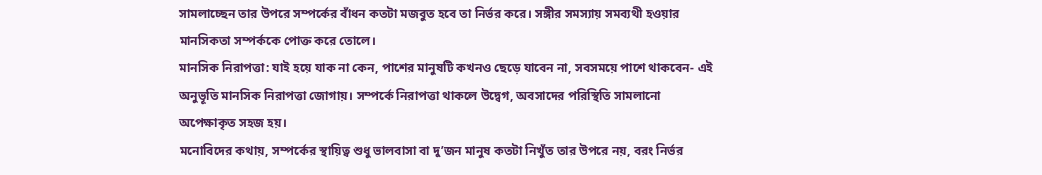সামলাচ্ছেন তার উপরে সম্পর্কের বাঁধন কতটা মজবুত হবে তা নির্ভর করে। সঙ্গীর সমস্যায় সমব্যথী হওয়ার মানসিকতা সম্পর্ককে পোক্ত করে তোলে।
মানসিক নিরাপত্তা: যাই হয়ে যাক না কেন, পাশের মানুষটি কখনও ছেড়ে যাবেন না, সবসময়ে পাশে থাকবেন- এই অনুভূতি মানসিক নিরাপত্তা জোগায়। সম্পর্কে নিরাপত্তা থাকলে উদ্বেগ, অবসাদের পরিস্থিতি সামলানো অপেক্ষাকৃত সহজ হয়।
মনোবিদের কথায়, সম্পর্কের স্থায়িত্ব শুধু ভালবাসা বা দু’জন মানুষ কতটা নিখুঁত তার উপরে নয়, বরং নির্ভর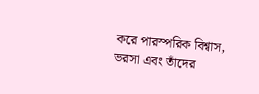করে পারস্পরিক বিশ্বাস, ভরসা এবং তাঁদের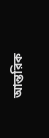আন্তরিক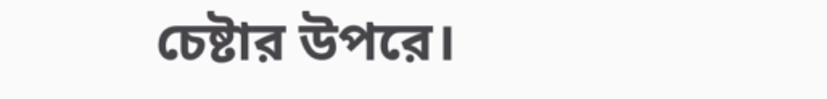চেষ্টার উপরে।